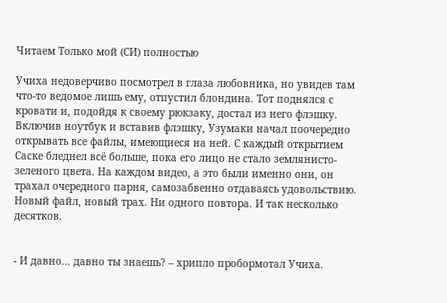Читаем Только мой (СИ) полностью

Учиха недоверчиво посмотрел в глаза любовника, но увидев там что-то ведомое лишь ему, отпустил блондина. Тот поднялся с кровати и, подойдя к своему рюкзаку, достал из него флэшку. Включив ноутбук и вставив флэшку, Узумаки начал поочередно открывать все файлы, имеющиеся на ней. С каждый открытием Саске бледнел всё больше, пока его лицо не стало землянисто-зеленого цвета. На каждом видео, а это были именно они, он трахал очередного парня, самозабвенно отдаваясь удовольствию. Новый файл, новый трах. Ни одного повтора. И так несколько десятков.


- И давно... давно ты знаешь? – хрипло пробормотал Учиха.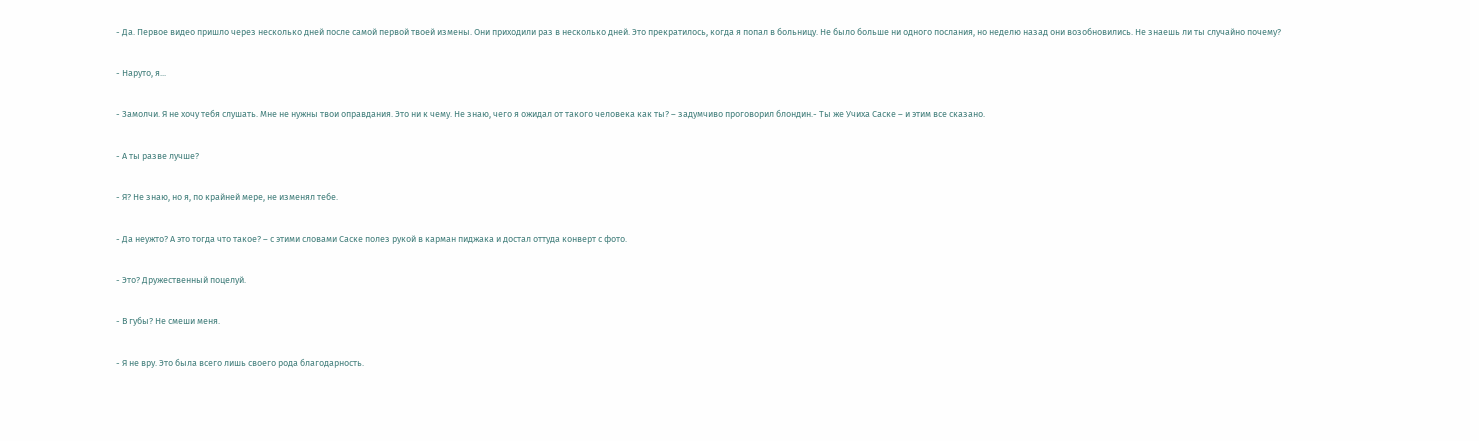- Да. Первое видео пришло через несколько дней после самой первой твоей измены. Они приходили раз в несколько дней. Это прекратилось, когда я попал в больницу. Не было больше ни одного послания, но неделю назад они возобновились. Не знаешь ли ты случайно почему?


- Наруто, я...


- Замолчи. Я не хочу тебя слушать. Мне не нужны твои оправдания. Это ни к чему. Не знаю, чего я ожидал от такого человека как ты? – задумчиво проговорил блондин.- Ты же Учиха Саске – и этим все сказано.


- А ты разве лучше?


- Я? Не знаю, но я, по крайней мере, не изменял тебе.


- Да неужто? А это тогда что такое? – с этими словами Саске полез рукой в карман пиджака и достал оттуда конверт с фото.


- Это? Дружественный поцелуй.


- В губы? Не смеши меня.


- Я не вру. Это была всего лишь своего рода благодарность.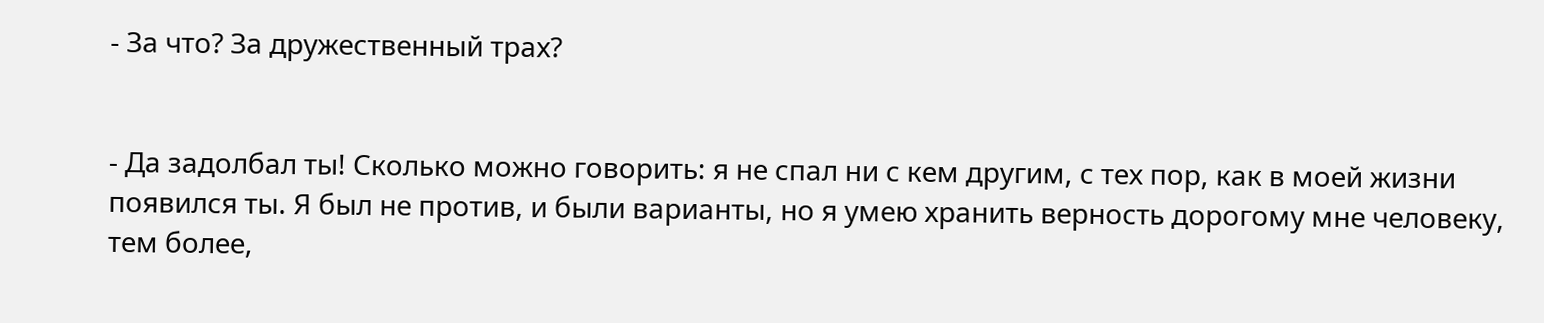- За что? За дружественный трах?


- Да задолбал ты! Сколько можно говорить: я не спал ни с кем другим, с тех пор, как в моей жизни появился ты. Я был не против, и были варианты, но я умею хранить верность дорогому мне человеку, тем более,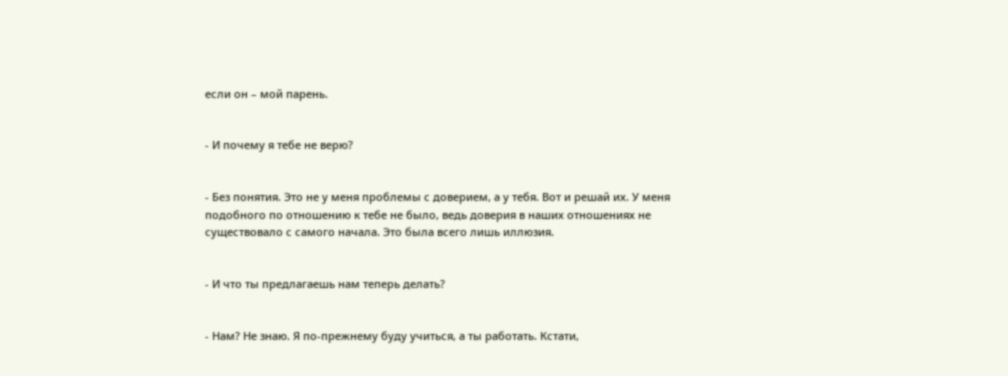если он – мой парень.


- И почему я тебе не верю?


- Без понятия. Это не у меня проблемы с доверием, а у тебя. Вот и решай их. У меня подобного по отношению к тебе не было, ведь доверия в наших отношениях не существовало с самого начала. Это была всего лишь иллюзия.


- И что ты предлагаешь нам теперь делать?


- Нам? Не знаю. Я по-прежнему буду учиться, а ты работать. Кстати,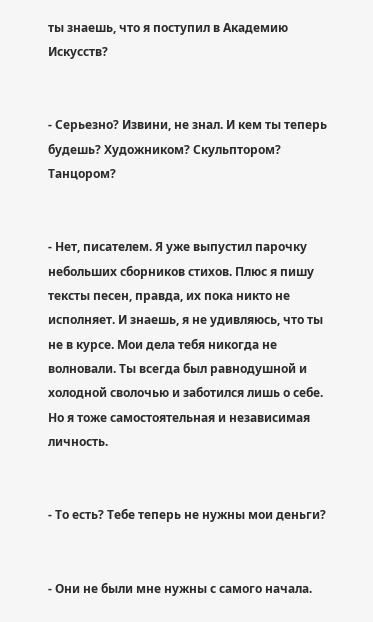ты знаешь, что я поступил в Академию Искусств?


- Серьезно? Извини, не знал. И кем ты теперь будешь? Художником? Скульптором? Танцором?


- Нет, писателем. Я уже выпустил парочку небольших сборников стихов. Плюс я пишу тексты песен, правда, их пока никто не исполняет. И знаешь, я не удивляюсь, что ты не в курсе. Мои дела тебя никогда не волновали. Ты всегда был равнодушной и холодной сволочью и заботился лишь о себе. Но я тоже самостоятельная и независимая личность.


- То есть? Тебе теперь не нужны мои деньги?


- Они не были мне нужны с самого начала.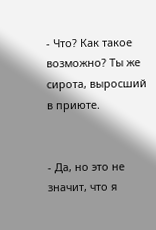- Что? Как такое возможно? Ты же сирота, выросший в приюте.


- Да, но это не значит, что я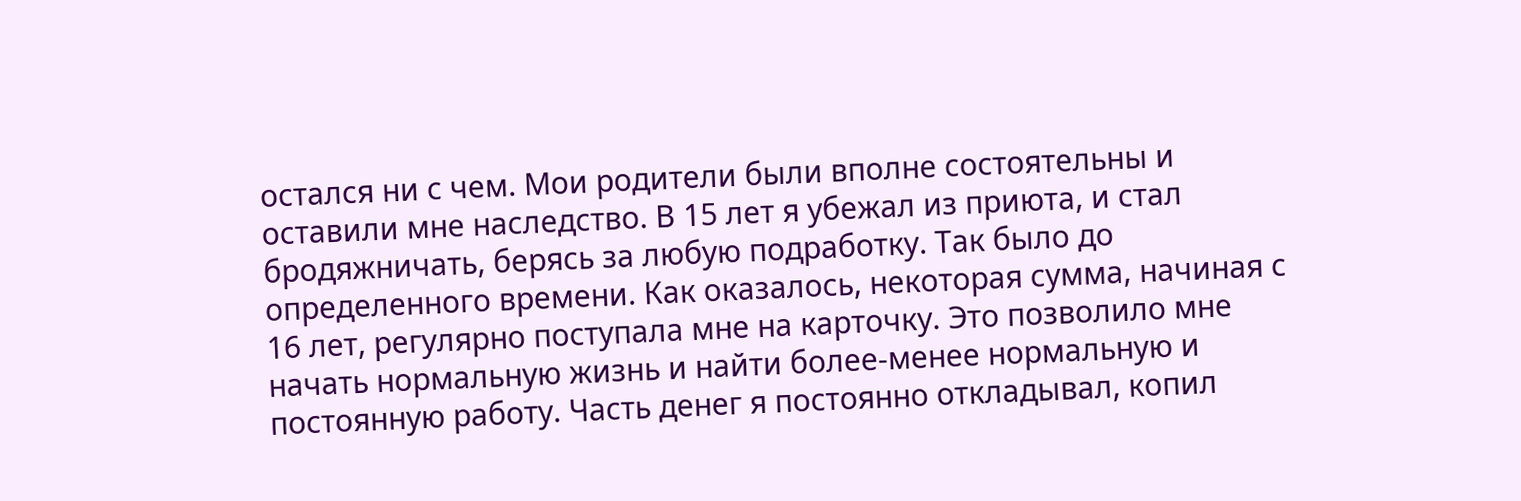остался ни с чем. Мои родители были вполне состоятельны и оставили мне наследство. В 15 лет я убежал из приюта, и стал бродяжничать, берясь за любую подработку. Так было до определенного времени. Как оказалось, некоторая сумма, начиная с 16 лет, регулярно поступала мне на карточку. Это позволило мне начать нормальную жизнь и найти более-менее нормальную и постоянную работу. Часть денег я постоянно откладывал, копил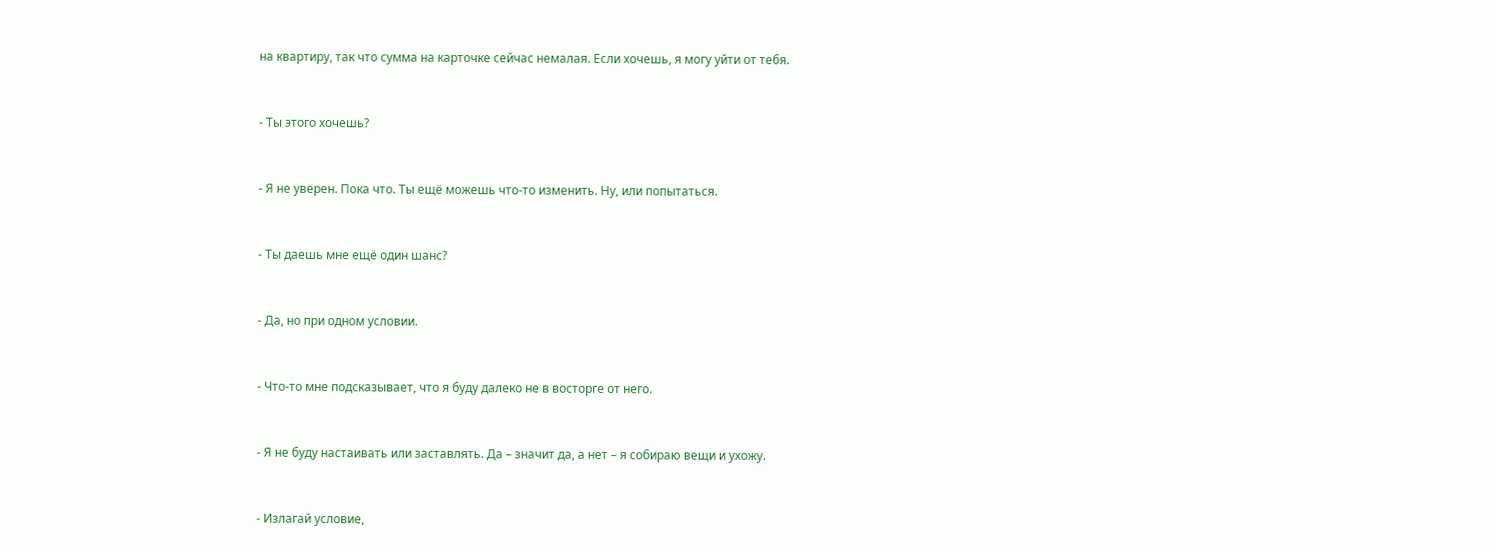на квартиру, так что сумма на карточке сейчас немалая. Если хочешь, я могу уйти от тебя.


- Ты этого хочешь?


- Я не уверен. Пока что. Ты ещё можешь что-то изменить. Ну, или попытаться.


- Ты даешь мне ещё один шанс?


- Да, но при одном условии.


- Что-то мне подсказывает, что я буду далеко не в восторге от него.


- Я не буду настаивать или заставлять. Да – значит да, а нет – я собираю вещи и ухожу.


- Излагай условие,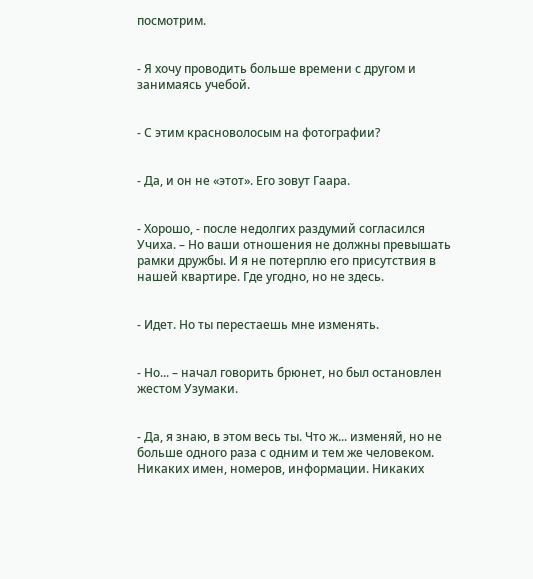посмотрим.


- Я хочу проводить больше времени с другом и занимаясь учебой.


- С этим красноволосым на фотографии?


- Да, и он не «этот». Его зовут Гаара.


- Хорошо, - после недолгих раздумий согласился Учиха. – Но ваши отношения не должны превышать рамки дружбы. И я не потерплю его присутствия в нашей квартире. Где угодно, но не здесь.


- Идет. Но ты перестаешь мне изменять.


- Но... – начал говорить брюнет, но был остановлен жестом Узумаки.


- Да, я знаю, в этом весь ты. Что ж... изменяй, но не больше одного раза с одним и тем же человеком. Никаких имен, номеров, информации. Никаких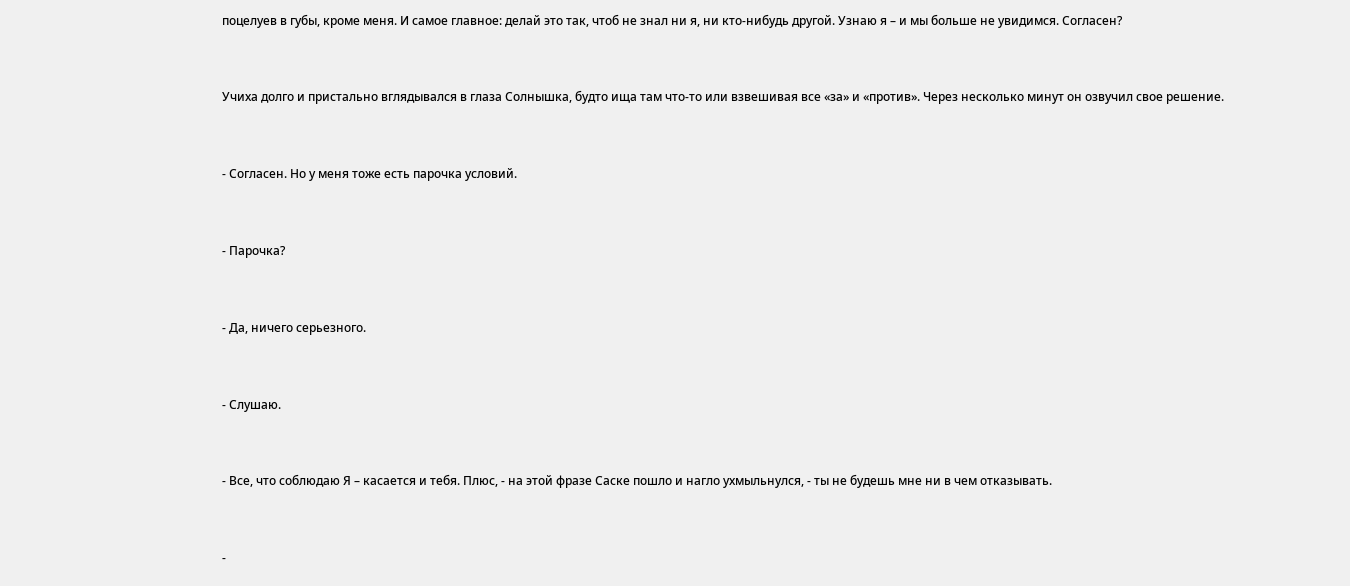поцелуев в губы, кроме меня. И самое главное: делай это так, чтоб не знал ни я, ни кто-нибудь другой. Узнаю я – и мы больше не увидимся. Согласен?


Учиха долго и пристально вглядывался в глаза Солнышка, будто ища там что-то или взвешивая все «за» и «против». Через несколько минут он озвучил свое решение.


- Согласен. Но у меня тоже есть парочка условий.


- Парочка?


- Да, ничего серьезного.


- Слушаю.


- Все, что соблюдаю Я – касается и тебя. Плюс, - на этой фразе Саске пошло и нагло ухмыльнулся, - ты не будешь мне ни в чем отказывать.


-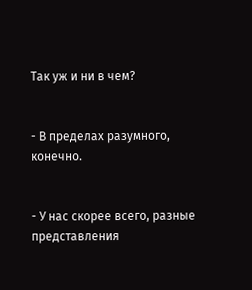Так уж и ни в чем?


- В пределах разумного, конечно.


- У нас скорее всего, разные представления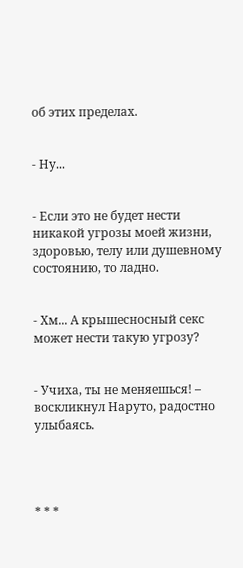об этих пределах.


- Ну...


- Если это не будет нести никакой угрозы моей жизни, здоровью, телу или душевному состоянию, то ладно.


- Хм... А крышесносный секс может нести такую угрозу?


- Учиха, ты не меняешься! – воскликнул Наруто, радостно улыбаясь.




* * *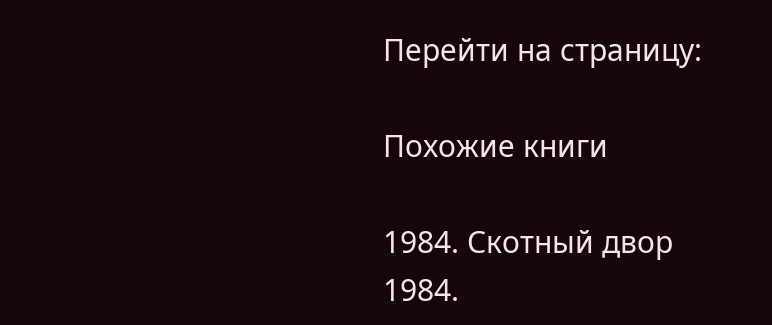Перейти на страницу:

Похожие книги

1984. Скотный двор
1984.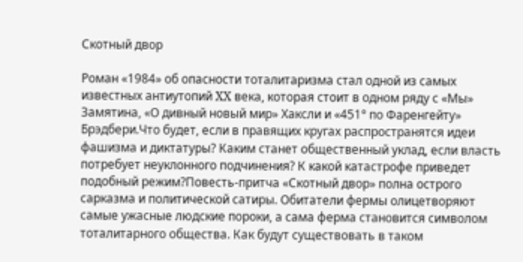Скотный двор

Роман «1984» об опасности тоталитаризма стал одной из самых известных антиутопий XX века, которая стоит в одном ряду с «Мы» Замятина, «О дивный новый мир» Хаксли и «451° по Фаренгейту» Брэдбери.Что будет, если в правящих кругах распространятся идеи фашизма и диктатуры? Каким станет общественный уклад, если власть потребует неуклонного подчинения? К какой катастрофе приведет подобный режим?Повесть-притча «Скотный двор» полна острого сарказма и политической сатиры. Обитатели фермы олицетворяют самые ужасные людские пороки, а сама ферма становится символом тоталитарного общества. Как будут существовать в таком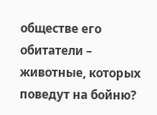обществе его обитатели – животные, которых поведут на бойню?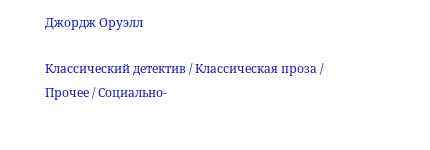Джордж Оруэлл

Классический детектив / Классическая проза / Прочее / Социально-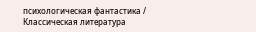психологическая фантастика / Классическая литература